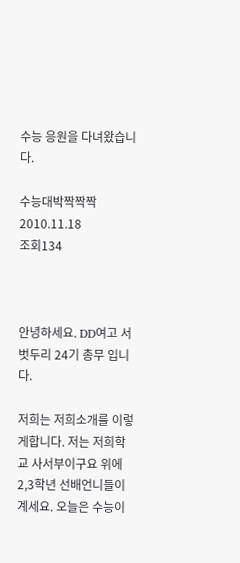수능 응원을 다녀왔습니다.

수능대박짝짝짝2010.11.18
조회134



안녕하세요. DD여고 서벗두리 24기 총무 입니다.

저희는 저희소개를 이렇게합니다. 저는 저희학교 사서부이구요 위에 2,3학년 선배언니들이 계세요. 오늘은 수능이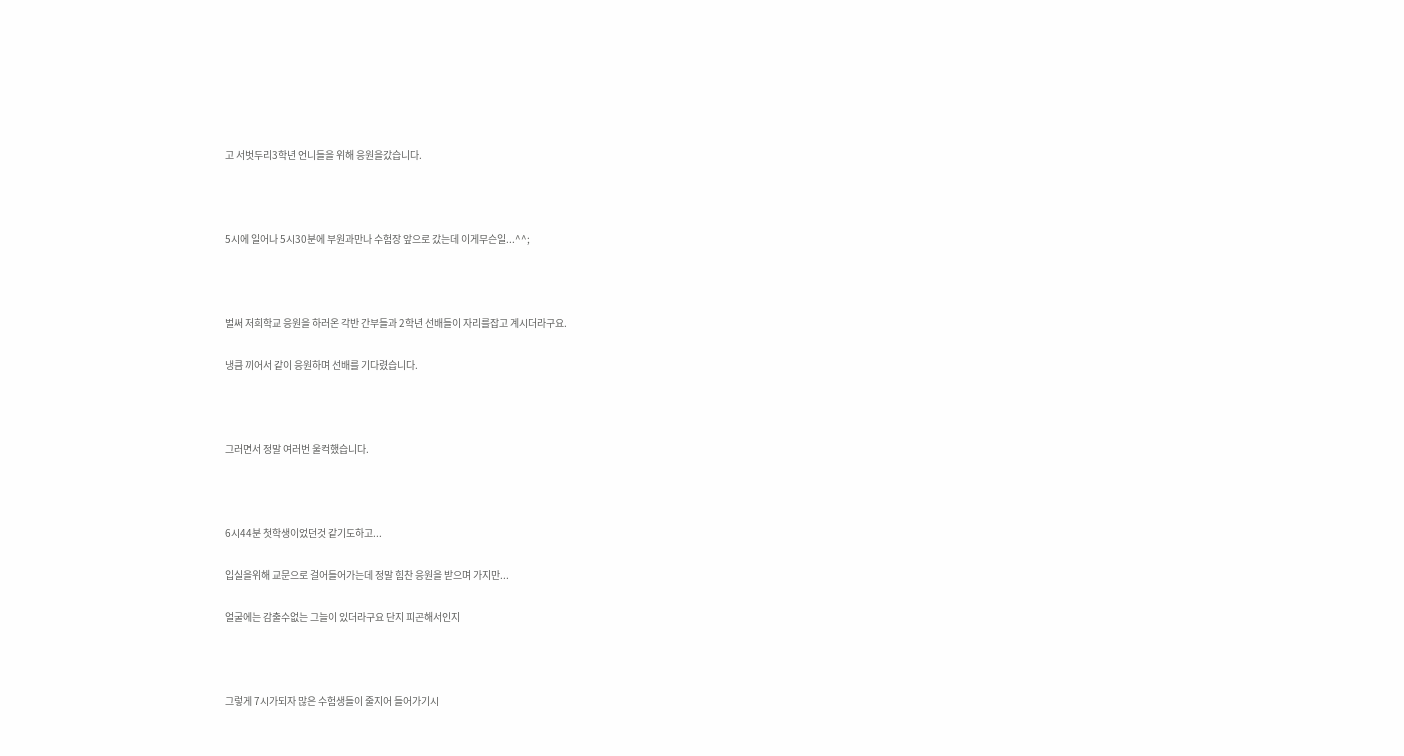고 서벗두리3학년 언니들을 위해 응원을갔습니다.



5시에 일어나 5시30분에 부원과만나 수험장 앞으로 갔는데 이게무슨일...^^;



벌써 저희학교 응원을 하러온 각반 간부들과 2학년 선배들이 자리를잡고 계시더라구요.

냉큼 끼어서 같이 응원하며 선배를 기다렸습니다.



그러면서 정말 여러번 울컥했습니다.



6시44분 첫학생이었던것 같기도하고...

입실을위해 교문으로 걸어들어가는데 정말 힘찬 응원을 받으며 가지만...

얼굴에는 감출수없는 그늘이 있더라구요 단지 피곤해서인지



그렇게 7시가되자 많은 수험생들이 줄지어 들어가기시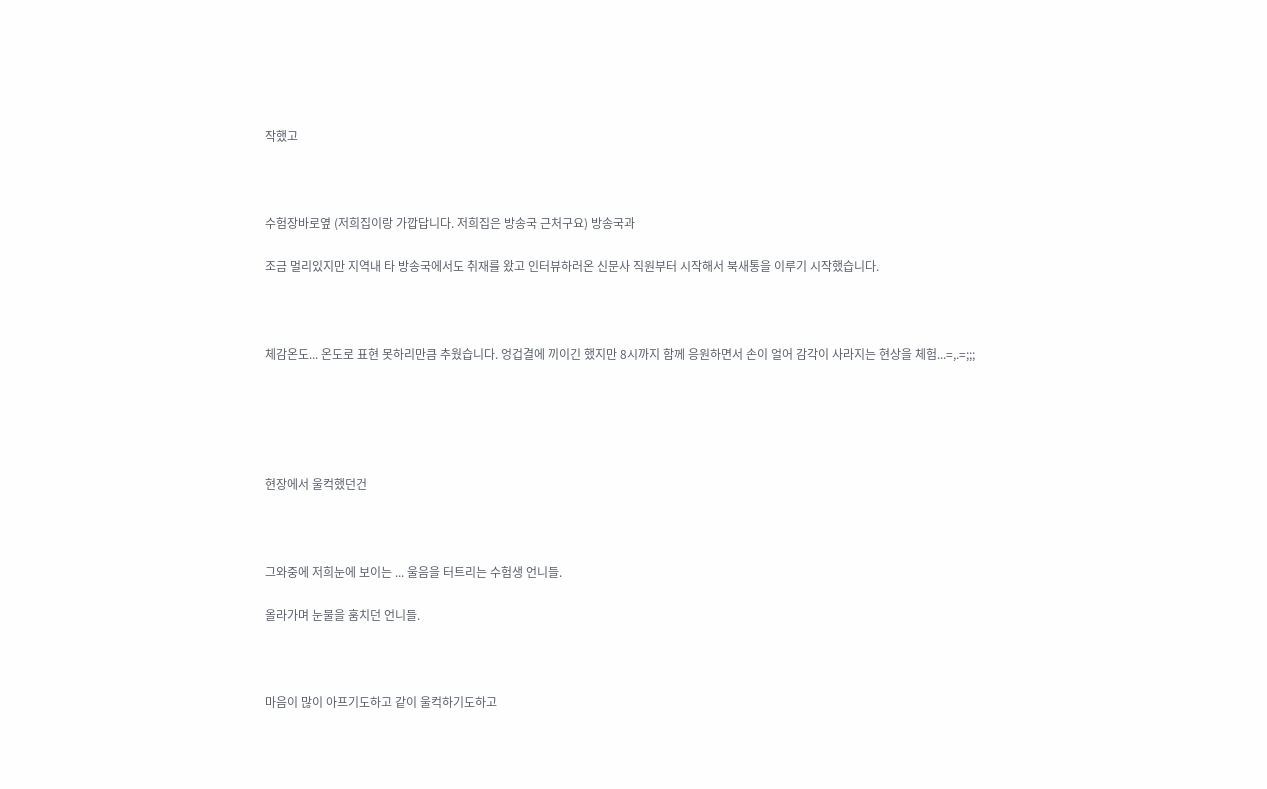작했고



수험장바로옆 (저희집이랑 가깝답니다. 저희집은 방송국 근처구요) 방송국과

조금 멀리있지만 지역내 타 방송국에서도 취재를 왔고 인터뷰하러온 신문사 직원부터 시작해서 북새통을 이루기 시작했습니다.



체감온도... 온도로 표현 못하리만큼 추웠습니다. 엉겁결에 끼이긴 했지만 8시까지 함께 응원하면서 손이 얼어 감각이 사라지는 현상을 체험...=,.=;;;





현장에서 울컥했던건



그와중에 저희눈에 보이는 ... 울음을 터트리는 수험생 언니들.

올라가며 눈물을 훔치던 언니들.



마음이 많이 아프기도하고 같이 울컥하기도하고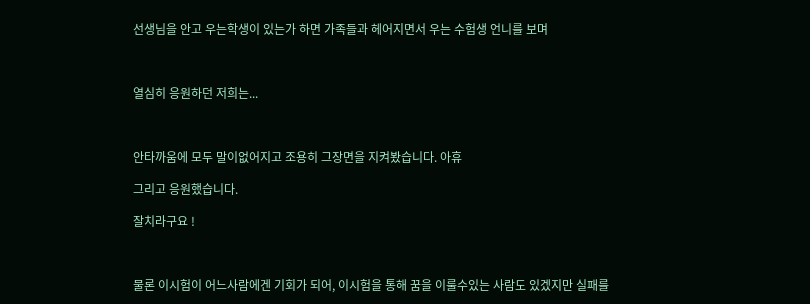선생님을 안고 우는학생이 있는가 하면 가족들과 헤어지면서 우는 수험생 언니를 보며



열심히 응원하던 저희는...



안타까움에 모두 말이없어지고 조용히 그장면을 지켜봤습니다. 아휴

그리고 응원했습니다.

잘치라구요 !



물론 이시험이 어느사람에겐 기회가 되어, 이시험을 통해 꿈을 이룰수있는 사람도 있겠지만 실패를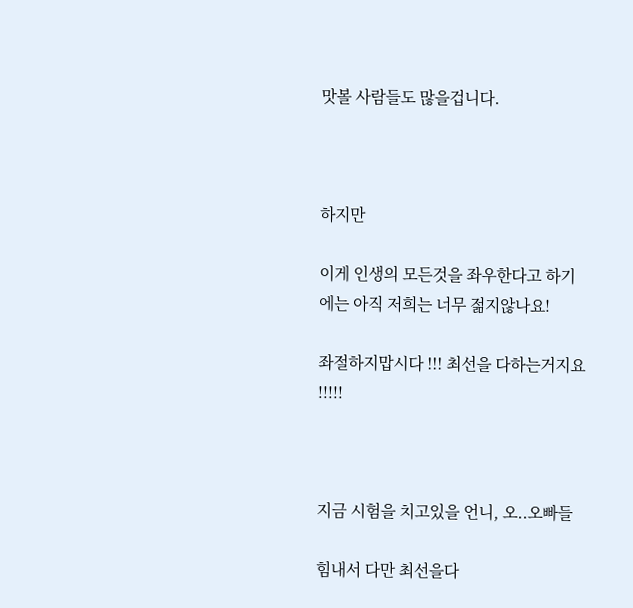맛볼 사람들도 많을겁니다.



하지만

이게 인생의 모든것을 좌우한다고 하기에는 아직 저희는 너무 젊지않나요!

좌절하지맙시다 !!! 최선을 다하는거지요 !!!!!



지금 시험을 치고있을 언니, 오..오빠들

힘내서 다만 최선을다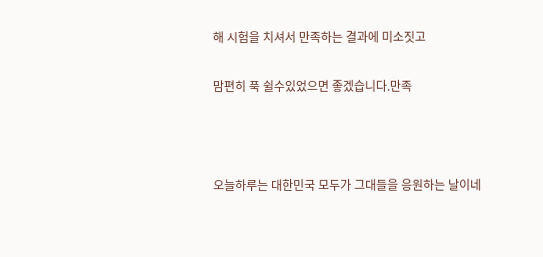해 시험을 치셔서 만족하는 결과에 미소짓고

맘편히 푹 쉴수있었으면 좋겠습니다.만족



오늘하루는 대한민국 모두가 그대들을 응원하는 날이네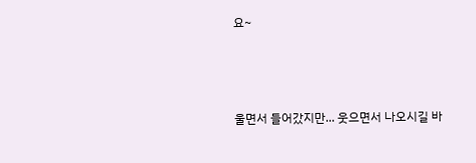요~



울면서 들어갔지만... 웃으면서 나오시길 바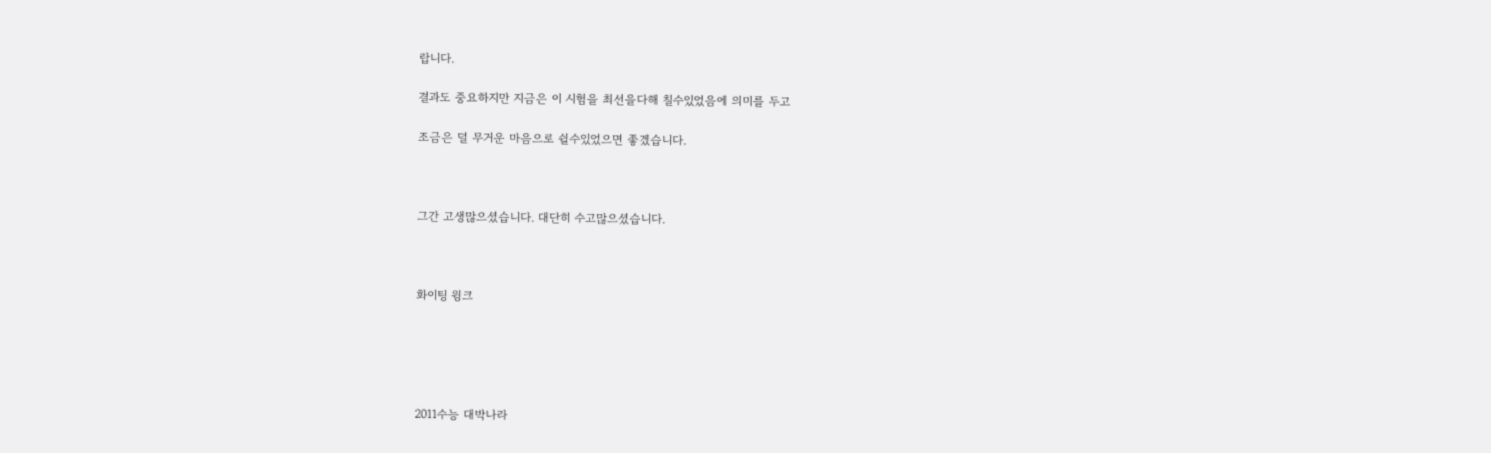랍니다.

결과도 중요하지만 지금은 이 시험을 최선을다해 칠수있었음에 의미를 두고

조금은 덜 무거운 마음으로 쉴수있었으면 좋겠습니다.



그간 고생많으셨습니다. 대단히 수고많으셨습니다.



화이팅 윙크





2011수능 대박나라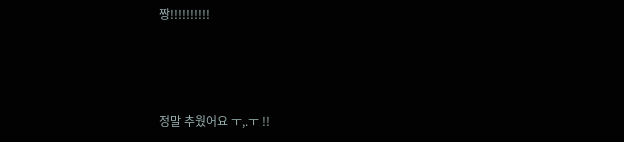짱!!!!!!!!!!



정말 추웠어요 ㅜ,.ㅜ !!